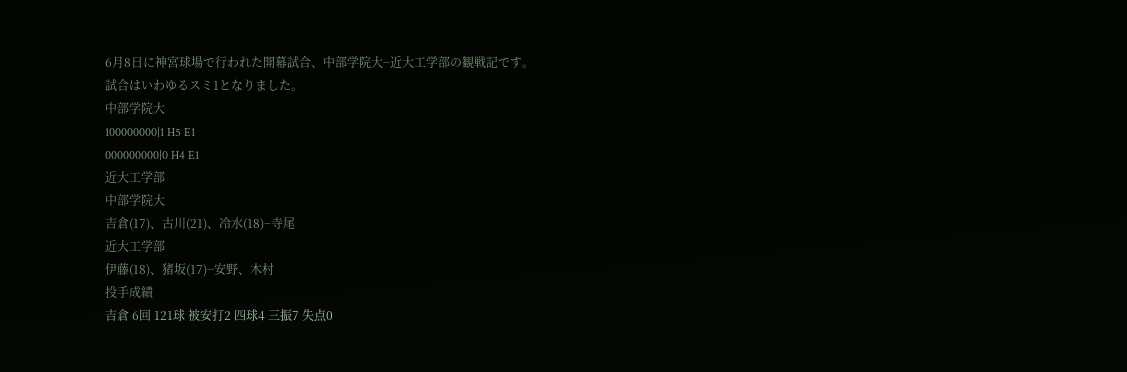6月8日に神宮球場で行われた開幕試合、中部学院大−近大工学部の観戦記です。
試合はいわゆるスミ1となりました。
中部学院大
100000000|1 H5 E1
000000000|0 H4 E1
近大工学部
中部学院大
吉倉(17)、古川(21)、冷水(18)−寺尾
近大工学部
伊藤(18)、猪坂(17)−安野、木村
投手成績
吉倉 6回 121球 被安打2 四球4 三振7 失点0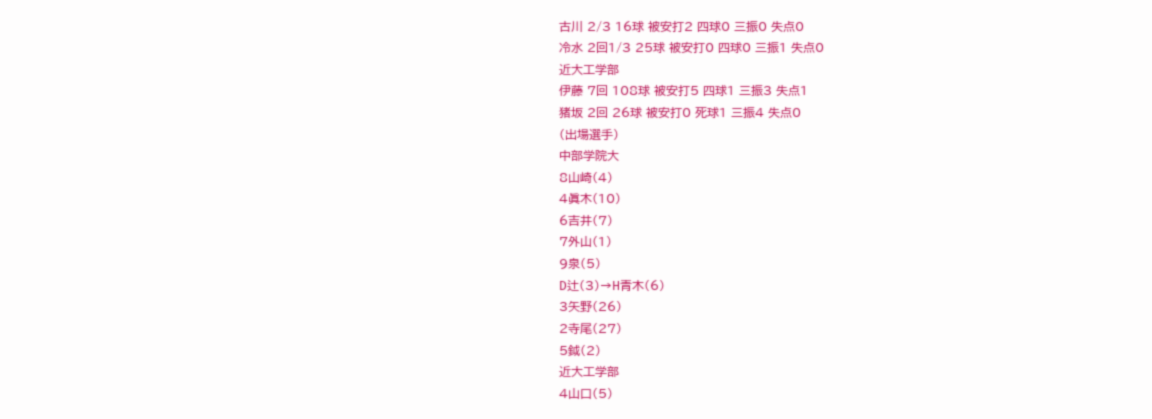古川 2/3 16球 被安打2 四球0 三振0 失点0
冷水 2回1/3 25球 被安打0 四球0 三振1 失点0
近大工学部
伊藤 7回 108球 被安打5 四球1 三振3 失点1
猪坂 2回 26球 被安打0 死球1 三振4 失点0
(出場選手)
中部学院大
8山崎(4)
4眞木(10)
6吉井(7)
7外山(1)
9泉(5)
D辻(3)→H青木(6)
3矢野(26)
2寺尾(27)
5鉞(2)
近大工学部
4山口(5)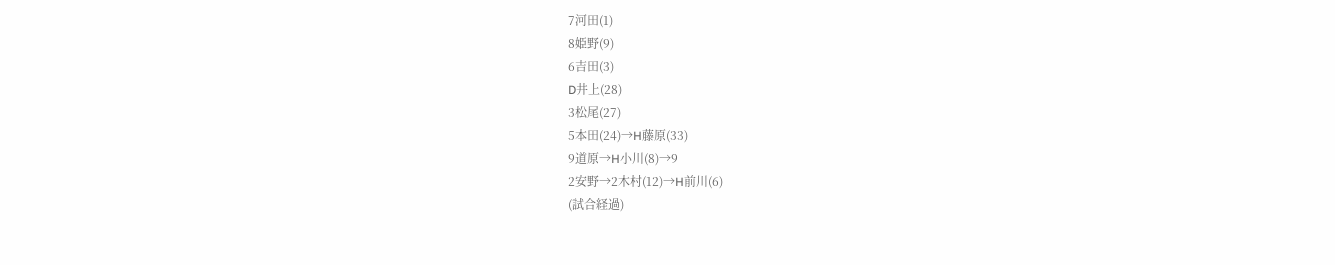7河田(1)
8姫野(9)
6吉田(3)
D井上(28)
3松尾(27)
5本田(24)→H藤原(33)
9道原→H小川(8)→9
2安野→2木村(12)→H前川(6)
(試合経過)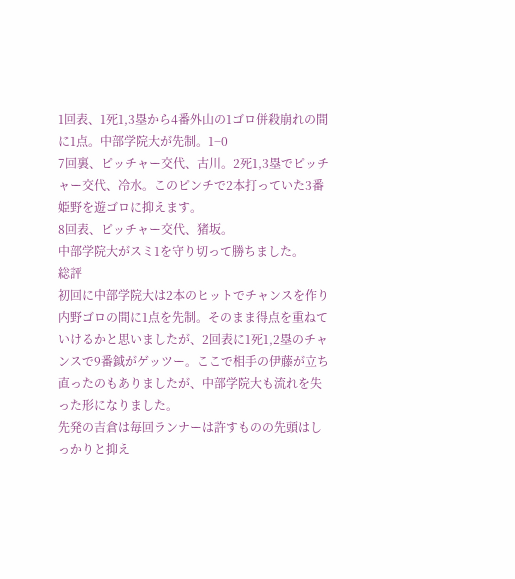1回表、1死1,3塁から4番外山の1ゴロ併殺崩れの間に1点。中部学院大が先制。1−0
7回裏、ピッチャー交代、古川。2死1,3塁でピッチャー交代、冷水。このピンチで2本打っていた3番姫野を遊ゴロに抑えます。
8回表、ピッチャー交代、猪坂。
中部学院大がスミ1を守り切って勝ちました。
総評
初回に中部学院大は2本のヒットでチャンスを作り内野ゴロの間に1点を先制。そのまま得点を重ねていけるかと思いましたが、2回表に1死1,2塁のチャンスで9番鉞がゲッツー。ここで相手の伊藤が立ち直ったのもありましたが、中部学院大も流れを失った形になりました。
先発の吉倉は毎回ランナーは許すものの先頭はしっかりと抑え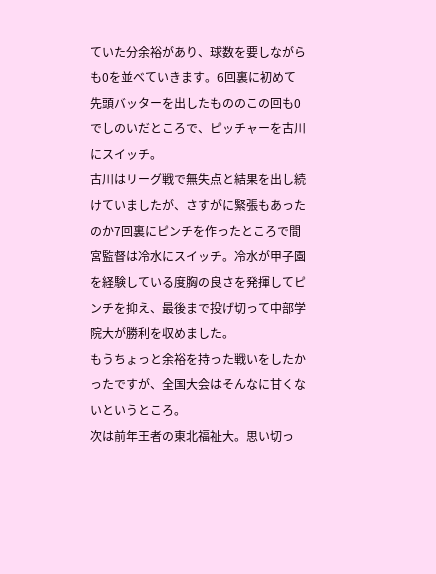ていた分余裕があり、球数を要しながらも0を並べていきます。6回裏に初めて先頭バッターを出したもののこの回も0でしのいだところで、ピッチャーを古川にスイッチ。
古川はリーグ戦で無失点と結果を出し続けていましたが、さすがに緊張もあったのか7回裏にピンチを作ったところで間宮監督は冷水にスイッチ。冷水が甲子園を経験している度胸の良さを発揮してピンチを抑え、最後まで投げ切って中部学院大が勝利を収めました。
もうちょっと余裕を持った戦いをしたかったですが、全国大会はそんなに甘くないというところ。
次は前年王者の東北福祉大。思い切っ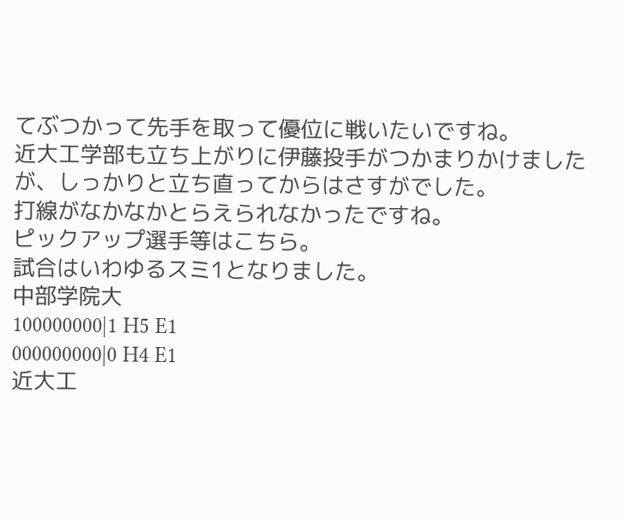てぶつかって先手を取って優位に戦いたいですね。
近大工学部も立ち上がりに伊藤投手がつかまりかけましたが、しっかりと立ち直ってからはさすがでした。
打線がなかなかとらえられなかったですね。
ピックアップ選手等はこちら。
試合はいわゆるスミ1となりました。
中部学院大
100000000|1 H5 E1
000000000|0 H4 E1
近大工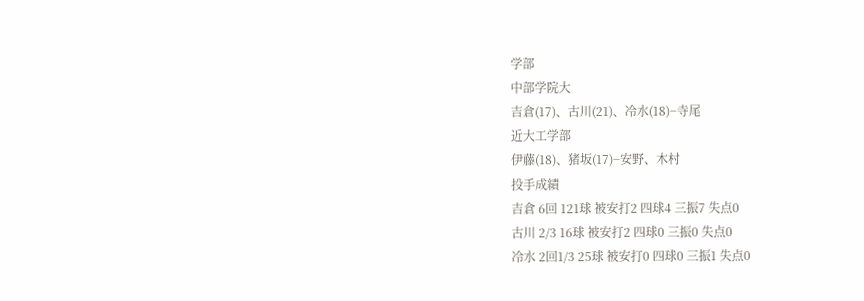学部
中部学院大
吉倉(17)、古川(21)、冷水(18)−寺尾
近大工学部
伊藤(18)、猪坂(17)−安野、木村
投手成績
吉倉 6回 121球 被安打2 四球4 三振7 失点0
古川 2/3 16球 被安打2 四球0 三振0 失点0
冷水 2回1/3 25球 被安打0 四球0 三振1 失点0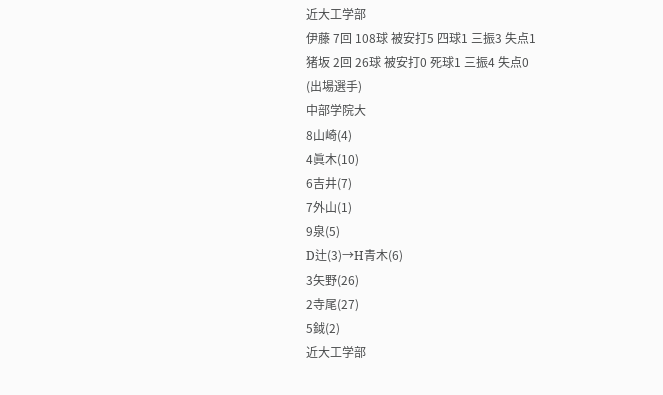近大工学部
伊藤 7回 108球 被安打5 四球1 三振3 失点1
猪坂 2回 26球 被安打0 死球1 三振4 失点0
(出場選手)
中部学院大
8山崎(4)
4眞木(10)
6吉井(7)
7外山(1)
9泉(5)
D辻(3)→H青木(6)
3矢野(26)
2寺尾(27)
5鉞(2)
近大工学部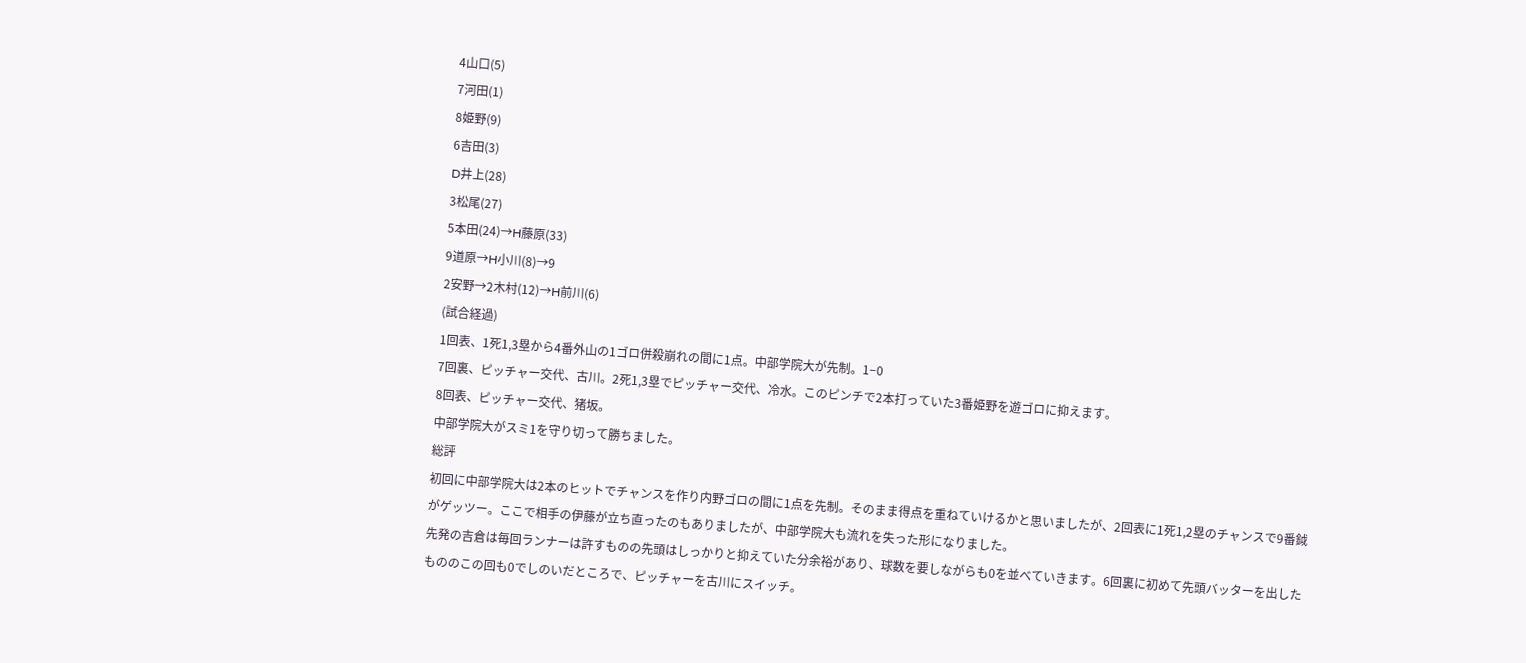4山口(5)
7河田(1)
8姫野(9)
6吉田(3)
D井上(28)
3松尾(27)
5本田(24)→H藤原(33)
9道原→H小川(8)→9
2安野→2木村(12)→H前川(6)
(試合経過)
1回表、1死1,3塁から4番外山の1ゴロ併殺崩れの間に1点。中部学院大が先制。1−0
7回裏、ピッチャー交代、古川。2死1,3塁でピッチャー交代、冷水。このピンチで2本打っていた3番姫野を遊ゴロに抑えます。
8回表、ピッチャー交代、猪坂。
中部学院大がスミ1を守り切って勝ちました。
総評
初回に中部学院大は2本のヒットでチャンスを作り内野ゴロの間に1点を先制。そのまま得点を重ねていけるかと思いましたが、2回表に1死1,2塁のチャンスで9番鉞がゲッツー。ここで相手の伊藤が立ち直ったのもありましたが、中部学院大も流れを失った形になりました。
先発の吉倉は毎回ランナーは許すものの先頭はしっかりと抑えていた分余裕があり、球数を要しながらも0を並べていきます。6回裏に初めて先頭バッターを出したもののこの回も0でしのいだところで、ピッチャーを古川にスイッチ。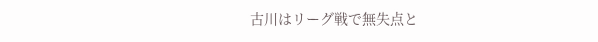古川はリーグ戦で無失点と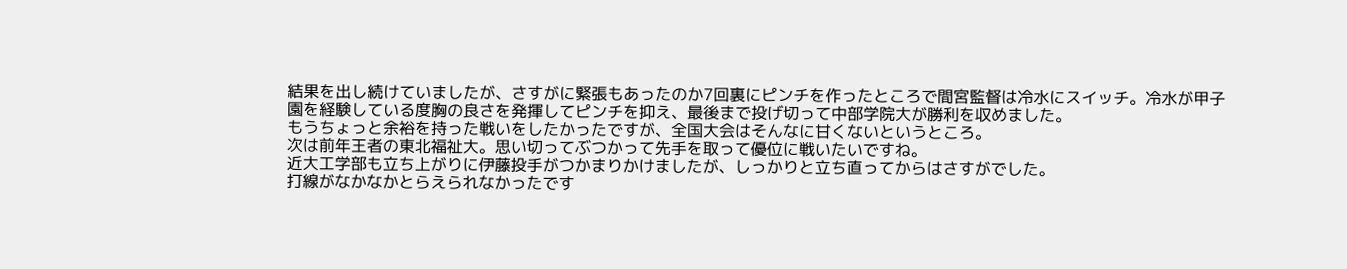結果を出し続けていましたが、さすがに緊張もあったのか7回裏にピンチを作ったところで間宮監督は冷水にスイッチ。冷水が甲子園を経験している度胸の良さを発揮してピンチを抑え、最後まで投げ切って中部学院大が勝利を収めました。
もうちょっと余裕を持った戦いをしたかったですが、全国大会はそんなに甘くないというところ。
次は前年王者の東北福祉大。思い切ってぶつかって先手を取って優位に戦いたいですね。
近大工学部も立ち上がりに伊藤投手がつかまりかけましたが、しっかりと立ち直ってからはさすがでした。
打線がなかなかとらえられなかったです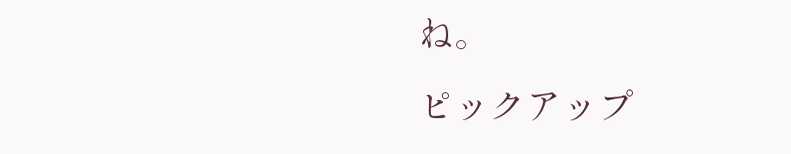ね。
ピックアップ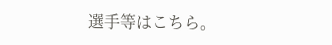選手等はこちら。